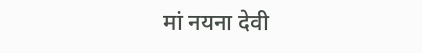मां नयना देवी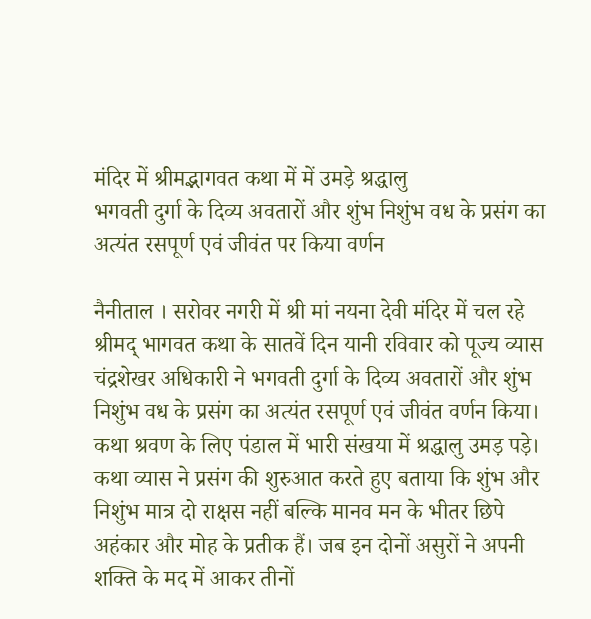मंदिर में श्रीमद्भागवत कथा में में उमड़े श्रद्धालु
भगवती दुर्गा के दिव्य अवतारों और शुंभ निशुंभ वध के प्रसंग का अत्यंत रसपूर्ण एवं जीवंत पर किया वर्णन

नैनीताल । सरोवर नगरी में श्री मां नयना देवी मंदिर में चल रहे श्रीमद् भागवत कथा के सातवें दिन यानी रविवार को पूज्य व्यास चंद्रशेखर अधिकारी ने भगवती दुर्गा के दिव्य अवतारों और शुंभ निशुंभ वध के प्रसंग का अत्यंत रसपूर्ण एवं जीवंत वर्णन किया। कथा श्रवण के लिए पंडाल में भारी संखया में श्रद्धालु उमड़ पड़े।
कथा व्यास ने प्रसंग की शुरुआत करते हुए बताया कि शुंभ और निशुंभ मात्र दो राक्षस नहीं बल्कि मानव मन के भीतर छिपे अहंकार और मोह के प्रतीक हैं। जब इन दोनों असुरों ने अपनी शक्ति के मद में आकर तीनों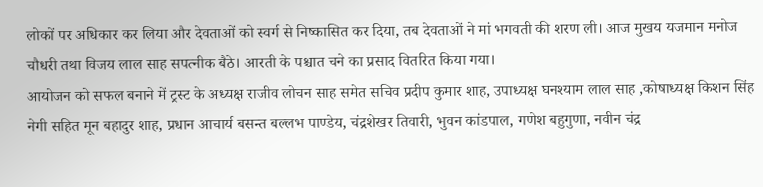लोकों पर अधिकार कर लिया और देवताओं को स्वर्ग से निष्कासित कर दिया, तब देवताओं ने मां भगवती की शरण ली। आज मुखय यजमान मनोज चौधरी तथा विजय लाल साह सपत्नीक बैठे। आरती के पश्चात चने का प्रसाद वितरित किया गया।
आयोजन को सफल बनाने में ट्रस्ट के अध्यक्ष राजीव लोचन साह समेत सचिव प्रदीप कुमार शाह, उपाध्यक्ष घनश्याम लाल साह ,कोषाध्यक्ष किशन सिंह नेगी सहित मून बहादुर शाह, प्रधान आचार्य बसन्त बल्लभ पाण्डेय, चंद्रशेखर तिवारी, भुवन कांडपाल, गणेश बहुगुणा, नवीन चंद्र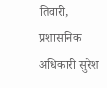तिवारी, प्रशासनिक अधिकारी सुरेश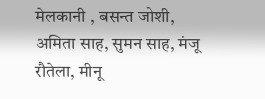मेलकानी , बसन्त जोशी, अमिता साह, सुमन साह, मंजू रौतेला, मीनू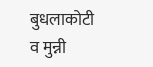बुधलाकोटी व मुन्नी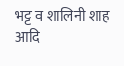भट्ट व शालिनी शाह आदि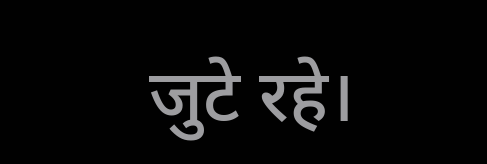जुटे रहे।